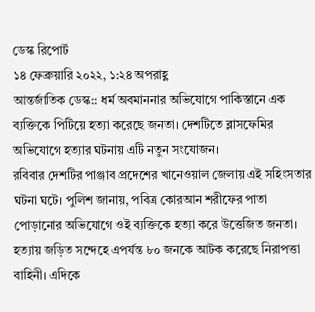ডেস্ক রিপোর্ট
১৪ ফেব্রুয়ারি ২০২২, ১:২৪ অপরাহ্ণ
আন্তর্জাতিক ডেস্ক:: ধর্ম অবমাননার অভিযোগে পাকিস্তানে এক ব্যক্তিকে পিটিয়ে হত্যা করেছে জনতা। দেশটিতে ব্লাসফেমির অভিযোগে হত্যার ঘটনায় এটি নতুন সংযোজন।
রবিবার দেশটির পাঞ্জাব প্রদেশের খানেওয়াল জেলায় এই সহিংসতার ঘটনা ঘটে। পুলিশ জানায়, পবিত্র কোরআন শরীফের পাতা পোড়ানোর অভিযোগে ওই ব্যক্তিকে হত্যা করে উত্তেজিত জনতা। হত্যায় জড়িত সন্দেহে এপর্যন্ত ৮০ জনকে আটক করেছে নিরাপত্তা বাহিনী। এদিকে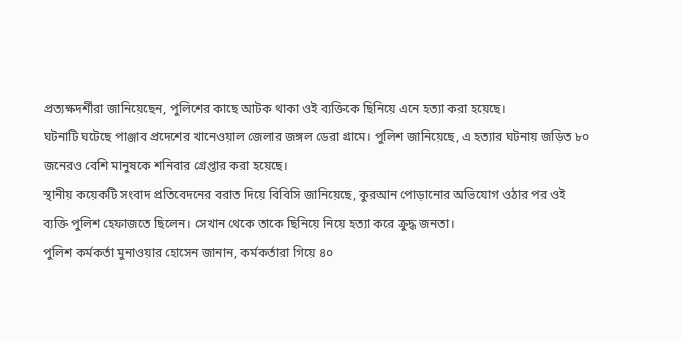প্রত্যক্ষদর্শীরা জানিয়েছেন, পুলিশের কাছে আটক থাকা ওই ব্যক্তিকে ছিনিয়ে এনে হত্যা করা হয়েছে।
ঘটনাটি ঘটেছে পাঞ্জাব প্রদেশের খানেওয়াল জেলার জঙ্গল ডেরা গ্রামে। পুলিশ জানিয়েছে, এ হত্যার ঘটনায় জড়িত ৮০ জনেরও বেশি মানুষকে শনিবার গ্রেপ্তার করা হয়েছে।
স্থানীয় কয়েকটি সংবাদ প্রতিবেদনের বরাত দিয়ে বিবিসি জানিয়েছে, কুরআন পোড়ানোর অভিযোগ ওঠার পর ওই ব্যক্তি পুলিশ হেফাজতে ছিলেন। সেখান থেকে তাকে ছিনিয়ে নিয়ে হত্যা করে ক্রুদ্ধ জনতা।
পুলিশ কর্মকর্তা মুনাওয়ার হোসেন জানান, কর্মকর্তারা গিয়ে ৪০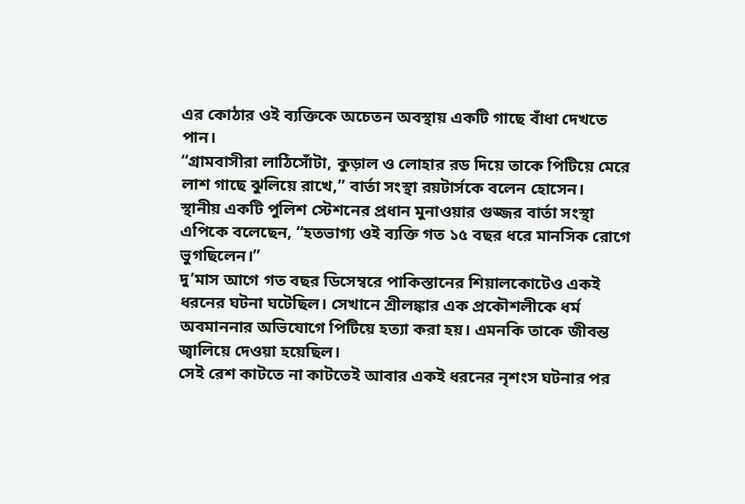এর কোঠার ওই ব্যক্তিকে অচেতন অবস্থায় একটি গাছে বাঁধা দেখতে পান।
“গ্রামবাসীরা লাঠিসোঁটা, কুড়াল ও লোহার রড দিয়ে তাকে পিটিয়ে মেরে লাশ গাছে ঝুলিয়ে রাখে,” বার্তা সংস্থা রয়টার্সকে বলেন হোসেন।
স্থানীয় একটি পুলিশ স্টেশনের প্রধান মুনাওয়ার গুজ্জর বার্তা সংস্থা এপিকে বলেছেন, “হতভাগ্য ওই ব্যক্তি গত ১৫ বছর ধরে মানসিক রোগে ভুগছিলেন।”
দু’মাস আগে গত বছর ডিসেম্বরে পাকিস্তানের শিয়ালকোটেও একই ধরনের ঘটনা ঘটেছিল। সেখানে শ্রীলঙ্কার এক প্রকৌশলীকে ধর্ম অবমাননার অভিযোগে পিটিয়ে হত্যা করা হয়। এমনকি তাকে জীবন্ত জ্বালিয়ে দেওয়া হয়েছিল।
সেই রেশ কাটতে না কাটতেই আবার একই ধরনের নৃশংস ঘটনার পর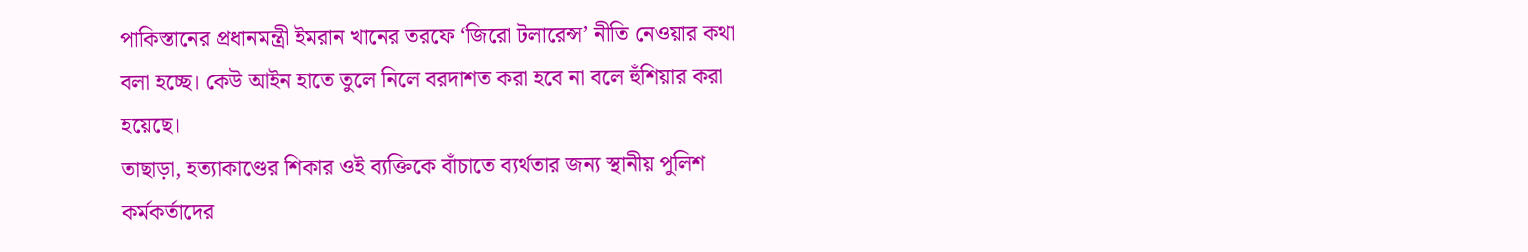পাকিস্তানের প্রধানমন্ত্রী ইমরান খানের তরফে ‘জিরো টলারেন্স’ নীতি নেওয়ার কথা বলা হচ্ছে। কেউ আইন হাতে তুলে নিলে বরদাশত করা হবে না বলে হুঁশিয়ার করা হয়েছে।
তাছাড়া, হত্যাকাণ্ডের শিকার ওই ব্যক্তিকে বাঁচাতে ব্যর্থতার জন্য স্থানীয় পুলিশ কর্মকর্তাদের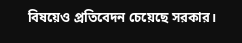বিষয়েও প্রতিবেদন চেয়েছে সরকার।